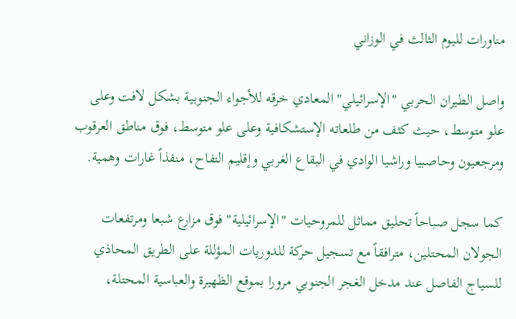مناورات لليوم الثالث في الوزاني

واصل الطيران الحربي "الإسرائيلي" المعادي خرقه للأجواء الجنوبية بشكل لافت وعلى علو متوسط، حيث كثف من طلعاته الإستشكافية وعلى علو متوسط، فوق مناطق العرقوب ومرجعيون وحاصبيا وراشيا الوادي في البقاع الغربي وإقليم التفاح، منفذاً غارات وهمية.

كما سجل صباحاً تحليق مماثل للمروحيات "الإسرائيلية" فوق مزارع شبعا ومرتفعات الجولان المحتلين، مترافقاً مع تسجيل حركة للدوريات المؤللة على الطريق المحاذي للسياج الفاصل عند مدخل الغجر الجنوبي مرورا بموقع الظهيرة والعباسية المحتلة،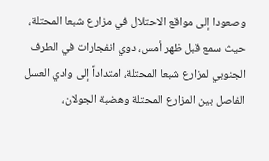وصعودا إلى مواقع الاحتلال في مزارع شبعا المحتلة، حيث سمع قبل ظهر أمس، دوي انفجارات في الطرف الجنوبي لمزارع شبعا المحتلة، امتداداً إلى وادي العسل الفاصل بين المزارع المحتلة وهضبة الجولان،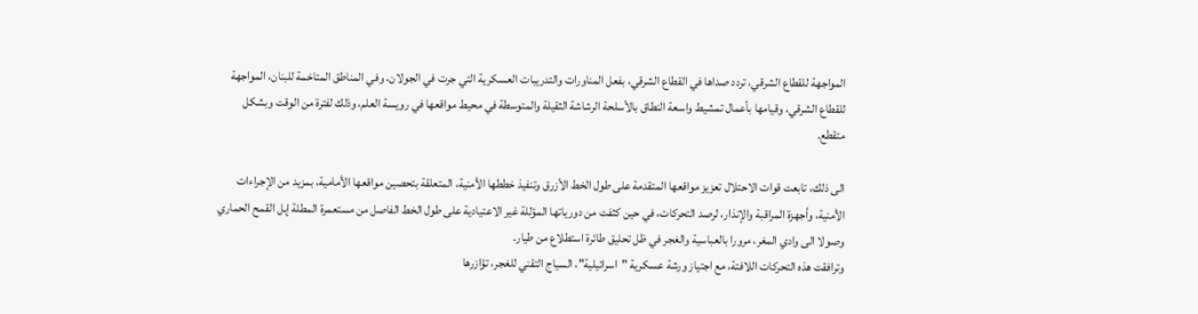المواجهة للقطاع الشرقي، تردد صداها في القطاع الشرقي، بفعل المناورات والتدريبات العسكرية التي جرت في الجولان، وفي المناطق المتاخمة للبنان، المواجهة للقطاع الشرقي، وقيامها بأعمال تمشيط واسعة النطاق بالأسلحة الرشاشة الثقيلة والمتوسطة في محيط مواقعها في رويسة العلم، وذلك لفترة من الوقت وبشكل متقطع.

الى ذلك، تابعت قوات الاحتلال تعزيز مواقعها المتقدمة على طول الخط الأزرق وتنفيذ خططها الأمنية، المتعلقة بتحصين مواقعها الأمامية، بمزيد من الإجراءات الأمنية، وأجهزة المراقبة والإنذار، لرصد التحركات، في حين كثفت من دورياتها المؤللة غير الاعتيادية على طول الخط الفاصل من مستعمرة المطلة إبل القمح الحماري وصولا الى وادي المغر، مرورا بالعباسية والغجر في ظل تحليق طائرة استطلاع من طيار.
وترافقت هذه التحركات اللافتة، مع اجتياز ورشة عسكرية "اسرائيلية"، السياج التقني للغجر، تؤازرها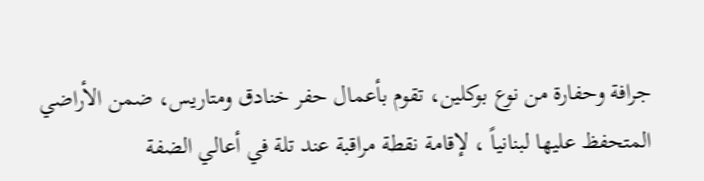جرافة وحفارة من نوع بوكلين، تقوم بأعمال حفر خنادق ومتاريس، ضمن الأراضي المتحفظ عليها لبنانياً ، لإقامة نقطة مراقبة عند تلة في أعالي الضفة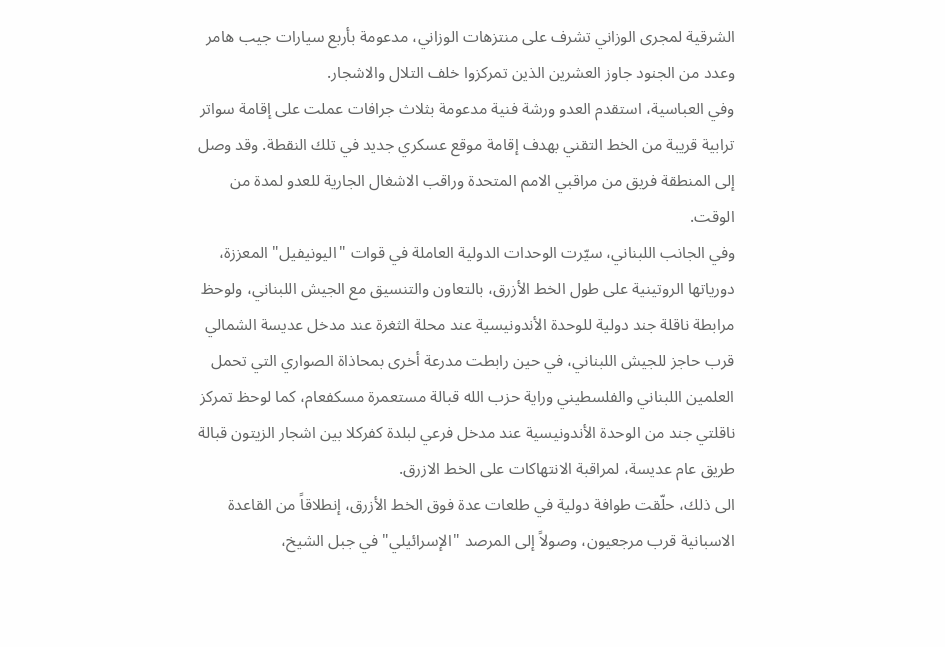الشرقية لمجرى الوزاني تشرف على منتزهات الوزاني، مدعومة بأربع سيارات جيب هامر وعدد من الجنود جاوز العشرين الذين تمركزوا خلف التلال والاشجار.
وفي العباسية، استقدم العدو ورشة فنية مدعومة بثلاث جرافات عملت على إقامة سواتر ترابية قريبة من الخط التقني بهدف إقامة موقع عسكري جديد في تلك النقطة. وقد وصل إلى المنطقة فريق من مراقبي الامم المتحدة وراقب الاشغال الجارية للعدو لمدة من الوقت.
وفي الجانب اللبناني، سيّرت الوحدات الدولية العاملة في قوات "اليونيفيل" المعززة، دورياتها الروتينية على طول الخط الأزرق، بالتعاون والتنسيق مع الجيش اللبناني، ولوحظ مرابطة ناقلة جند دولية للوحدة الأندونيسية عند محلة الثغرة عند مدخل عديسة الشمالي قرب حاجز للجيش اللبناني، في حين رابطت مدرعة أخرى بمحاذاة الصواري التي تحمل العلمين اللبناني والفلسطيني وراية حزب الله قبالة مستعمرة مسكفعام، كما لوحظ تمركز ناقلتي جند من الوحدة الأندونيسية عند مدخل فرعي لبلدة كفركلا بين اشجار الزيتون قبالة طريق عام عديسة، لمراقبة الانتهاكات على الخط الازرق.
الى ذلك، حلّقت طوافة دولية في طلعات عدة فوق الخط الأزرق، إنطلاقاً من القاعدة الاسبانية قرب مرجعيون، وصولاً إلى المرصد "الإسرائيلي" في جبل الشيخ،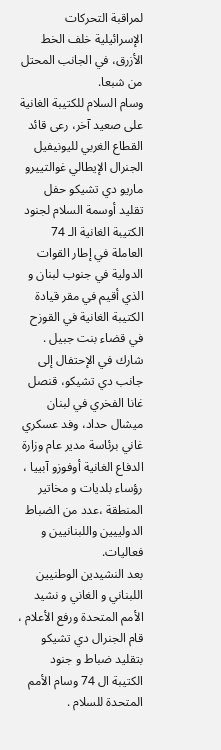لمراقبة التحركات الإسرائيلية خلف الخط الأزرق، في الجانب المحتل من شبعا.
وسام السلام للكتيبة الغانية
على صعيد آخر، رعى قائد القطاع الغربي لليونيفيل الجنرال الإيطالي غوالتييرو ماريو دي تشيكو حفل تقليد أوسمة السلام لجنود الكتيبة الغانية الـ 74 العاملة في إطار القوات الدولية في جنوب لبنان و الذي أقيم في مقر قيادة الكتيبة الغانية في القوزح في قضاء بنت جبيل .
شارك في الإحتفال إلى جانب دي تشيكو، قنصل غانا الفخري في لبنان ميشال حداد، وفد عسكري غاني برئاسة مدير عام وزارة الدفاع الغانية أوفوزو آبييا ، رؤساء بلديات و مخاتير المنطقة ،عدد من الضباط الدولييين واللبنانيين و فعاليات.
بعد النشيدين الوطنيين اللبناني و الغاني و نشيد الأمم المتحدة ورفع الأعلام ، قام الجنرال دي تشيكو بتقليد ضباط و جنود الكتيبة ال 74 وسام الأمم المتحدة للسلام .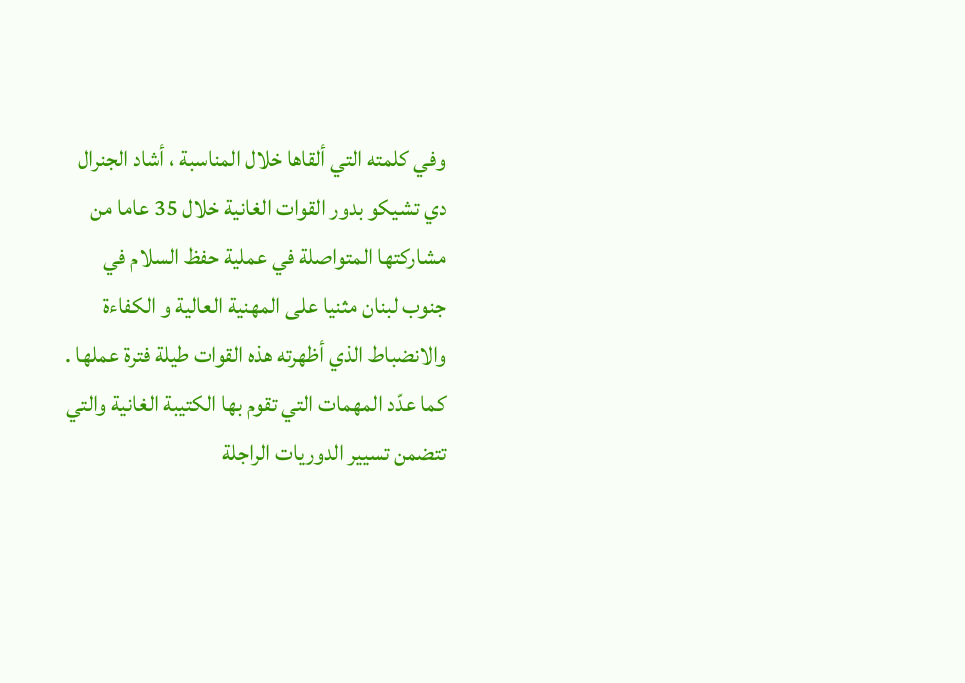وفي كلمته التي ألقاها خلال المناسبة ، أشاد الجنرال دي تشيكو بدور القوات الغانية خلال 35 عاما من مشاركتها المتواصلة في عملية حفظ السلام في جنوب لبنان مثنيا على المهنية العالية و الكفاءة والانضباط الذي أظهرته هذه القوات طيلة فترة عملها .
كما عدّد المهمات التي تقوم بها الكتيبة الغانية والتي تتضمن تسيير الدوريات الراجلة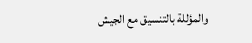والمؤللة بالتنسيق مع الجيش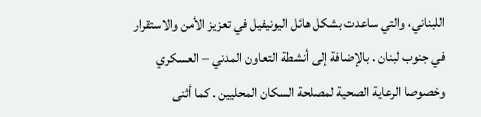اللبناني، والتي ساعدت بشكل هائل اليونيفيل في تعزيز الأمن والاستقرار في جنوب لبنان . بالإضافة إلى أنشطة التعاون المدني – العسكري وخصوصا الرعاية الصحية لمصلحة السكان المحليين . كما أثنى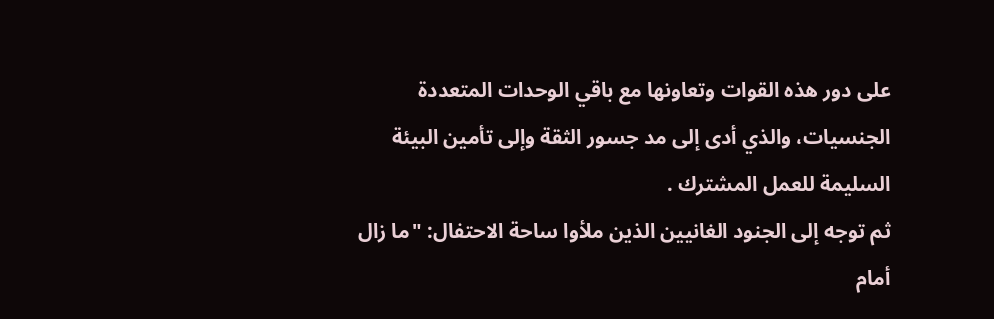على دور هذه القوات وتعاونها مع باقي الوحدات المتعددة الجنسيات، والذي أدى إلى مد جسور الثقة وإلى تأمين البيئة السليمة للعمل المشترك .
ثم توجه إلى الجنود الغانيين الذين ملأوا ساحة الاحتفال: "ما زال أمام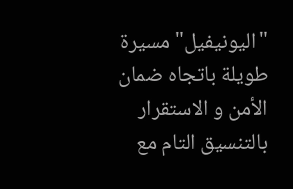"اليونيفيل" مسيرة طويلة باتجاه ضمان الأمن و الاستقرار بالتنسيق التام مع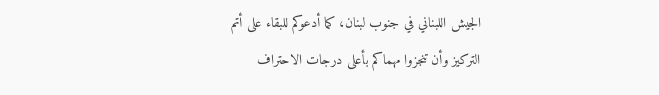الجيش اللبناني في جنوب لبنان، كما أدعوكم للبقاء على أتم التركيز وأن تنجزوا مهماكم بأعلى درجات الاحتراف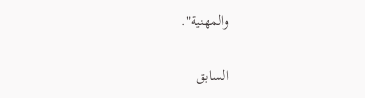والمهنية".

السابق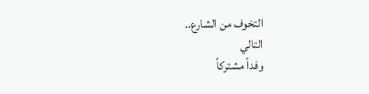التخوف من الشارع..
التالي
وفداً مشتركاً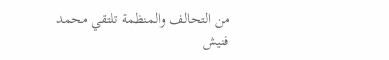من التحالف والمنظمة تلتقي محمد فنيش